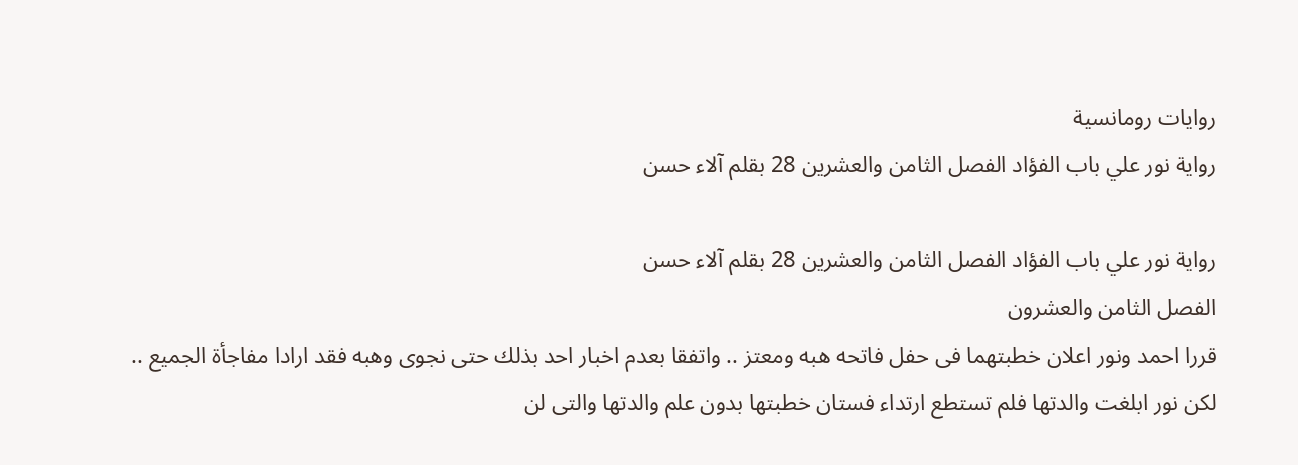روايات رومانسية
رواية نور علي باب الفؤاد الفصل الثامن والعشرين 28 بقلم آلاء حسن

رواية نور علي باب الفؤاد الفصل الثامن والعشرين 28 بقلم آلاء حسن
الفصل الثامن والعشرون
قررا احمد ونور اعلان خطبتهما فى حفل فاتحه هبه ومعتز .. واتفقا بعدم اخبار احد بذلك حتى نجوى وهبه فقد ارادا مفاجأة الجميع ..
لكن نور ابلغت والدتها فلم تستطع ارتداء فستان خطبتها بدون علم والدتها والتى لن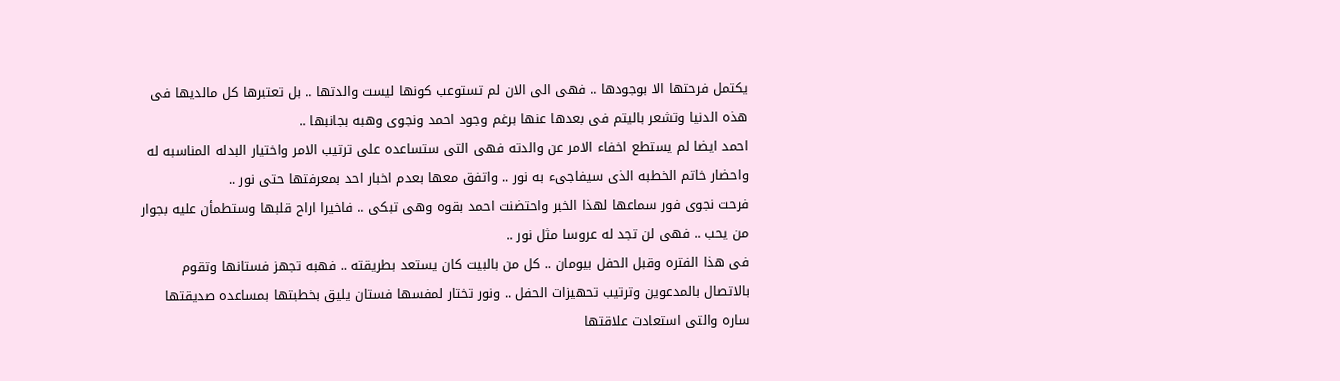يكتمل فرحتها الا بوجودها .. فهى الى الان لم تستوعب كونها ليست والدتها .. بل تعتبرها كل مالديها فى هذه الدنيا وتشعر باليتم فى بعدها عنها برغم وجود احمد ونجوى وهبه بجانبها ..
احمد ايضا لم يستطع اخفاء الامر عن والدته فهى التى ستساعده على ترتيب الامر واختيار البدله المناسبه له واحضار خاتم الخطبه الذى سيفاجىء به نور .. واتفق معها بعدم اخبار احد بمعرفتها حتى نور ..
فرحت نجوى فور سماعها لهذا الخبر واحتضنت احمد بقوه وهى تبكى .. فاخيرا اراح قلبها وستطمأن عليه بجوار من يحب .. فهى لن تجد له عروسا مثل نور ..
فى هذا الفتره وقبل الحفل بيومان .. كل من بالبيت كان يستعد بطريقته .. فهبه تجهز فستانها وتقوم بالاتصال بالمدعوين وترتيب تحهيزات الحفل .. ونور تختار لمفسها فستان يليق بخطبتها بمساعده صديقتها ساره والتى استعادت علاقتها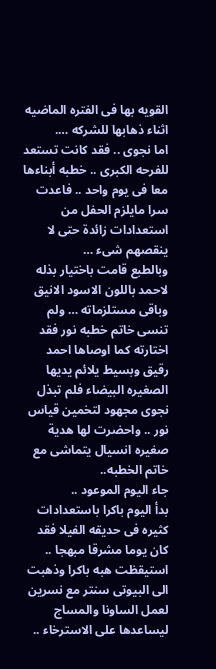القويه بها فى الفتره الماضيه اثناء ذهابها للشركه ….
اما نجوى .. فقد كانت تستعد للفرحه الكبرى .. خطبه أبناءها معا فى يوم واحد .. فاعدت سرا مايلزم الحفل من استعدادات زائدة حتى لا ينقصهم شىء …
وبالطبع قامت باختيار بذله لاحمد باللون الاسود الانيق وباقى مستلزماته … ولم تنسى خاتم خطبه نور فقد اختارته كما اوصاها احمد رقيق وبسيط يلائم يديها الصغيره البيضاء فلم تبذل نجوى مجهود لتخمين قياس نور .. واحضرت لها هدية صغيره انسيال يتماشى مع خاتم الخطبه..
جاء اليوم الموعود ..
بدأ اليوم باكرا باستعدادات كثيره فى حديقه الفيلا فقد كان يوما مشرقا مبهجا ..
استيقظت هبه باكرا وذهبت الى البيوتى سنتر مع نسرين لعمل الساونا والمساج ليساعدها على الاسترخاء ..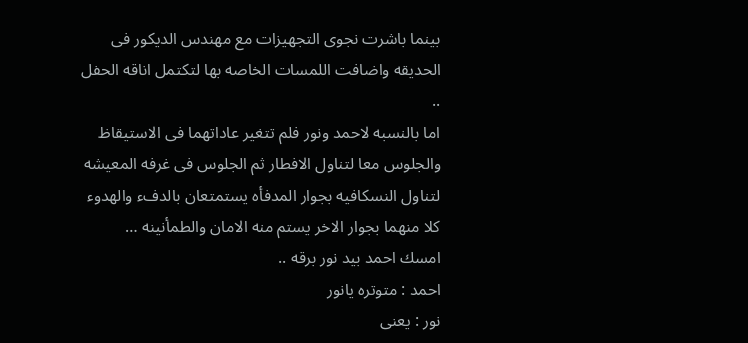بينما باشرت نجوى التجهيزات مع مهندس الديكور فى الحديقه واضافت اللمسات الخاصه بها لتكتمل اناقه الحفل ..
اما بالنسبه لاحمد ونور فلم تتغير عاداتهما فى الاستيقاظ والجلوس معا لتناول الافطار ثم الجلوس فى غرفه المعيشه لتناول النسكافيه بجوار المدفأه يستمتعان بالدفء والهدوء كلا منهما بجوار الاخر يستم منه الامان والطمأنينه …
امسك احمد بيد نور برقه ..
احمد : متوتره يانور
نور : يعنى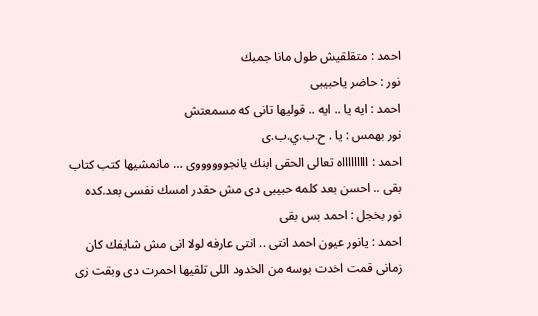احمد : متقلقيش طول مانا جمبك
نور : حاضر ياحبيبى
احمد : ايه يا .. ايه .. قوليها تانى كه مسمعتش
نور بهمس : يا . ح.ب.ي.ب.ى
احمد : اااااااااه تعالى الحقى ابنك يانجووووووى … مانمشيها كتب كتاب بقى .. احسن بعد كلمه حبيبى دى مش حقدر امسك نفسى بعد.كده
نور بخجل : احمد بس بقى
احمد : يانور عيون احمد انتى .. انتى عارفه لولا انى مش شايفك كان زمانى قمت اخدت بوسه من الخدود اللى تلقيها احمرت دى وبقت زى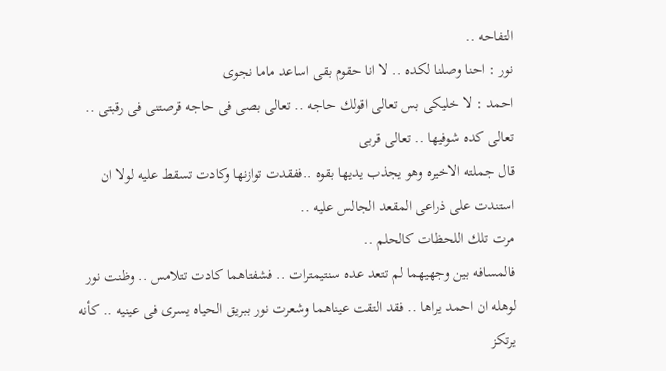التفاحه ..
نور : احنا وصلنا لكده .. لا انا حقوم بقى اساعد ماما نجوى
احمد : لا خليكى بس تعالى اقولك حاجه .. تعالى بصى فى حاجه قرصتنى فى رقبتى .. تعالى كده شوفيها .. تعالى قربى
قال جملته الاخيره وهو يجذب يديها بقوه ..ففقدت توازنها وكادت تسقط عليه لولا ان استندت على ذراعى المقعد الجالس عليه ..
مرت تلك اللحظات كالحلم ..
فالمسافه بين وجهيهما لم تتعد عده سنتيمترات .. فشفتاهما كادت تتلامس .. وظنت نور لوهله ان احمد يراها .. فقد التقت عيناهما وشعرت نور ببريق الحياه يسرى فى عينيه .. كأنه يرتكز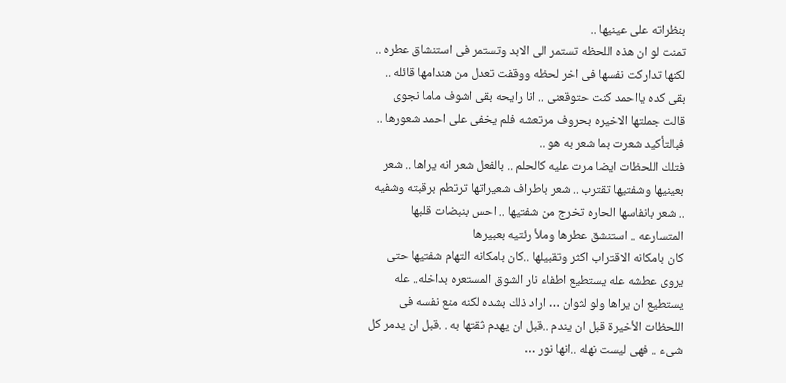بنظراته على عينيها ..
تمنت لو ان هذه اللحظه تستمر الى الابد وتستمر فى استنشاق عطره ..
لكنها تداركت نفسها فى اخر لحظه ووقفت تعدل من هندامها قائله .. بقى كده يااحمد كنت حتوقعنى .. انا رايحه بقى اشوف ماما نجوى
قالت جملتها الاخيره بحروف مرتعشه فلم يخفى على احمد شعورها .. فبالتأكيد شعرت بما شعر به هو ..
فتلك اللحظات ايضا مرت عليه كالحلم .. بالفعل شعر انه يراها .. شعر بعينيها وشفتيها تقترب .. شعر باطراف شعيراتها ترتطم برقبته وشفيه .. شعر بانفاسها الحاره تخرج من شفتيها .. احس بنبضات قلبها المتسارعه .. استنشق عطرها وملأ رئتيه بعبيرها
كان بامكانه الاقتراب اكثر وتقبيلها ..كان بامكانه التهام شفتيها حتى يروى عطشه عله يستطيع اطفاء نار الشوق المستعره بداخله.. عله يستطيع ان يراها ولو لثوان … اراد ذلك بشده لكنه منع نفسه فى اللحظات الأخيرة قبل ان يندم ..قبل ان يهدم ثقتها به . .قبل ان يدمر كل شىء .. فهى ليست نهله ..انها نور …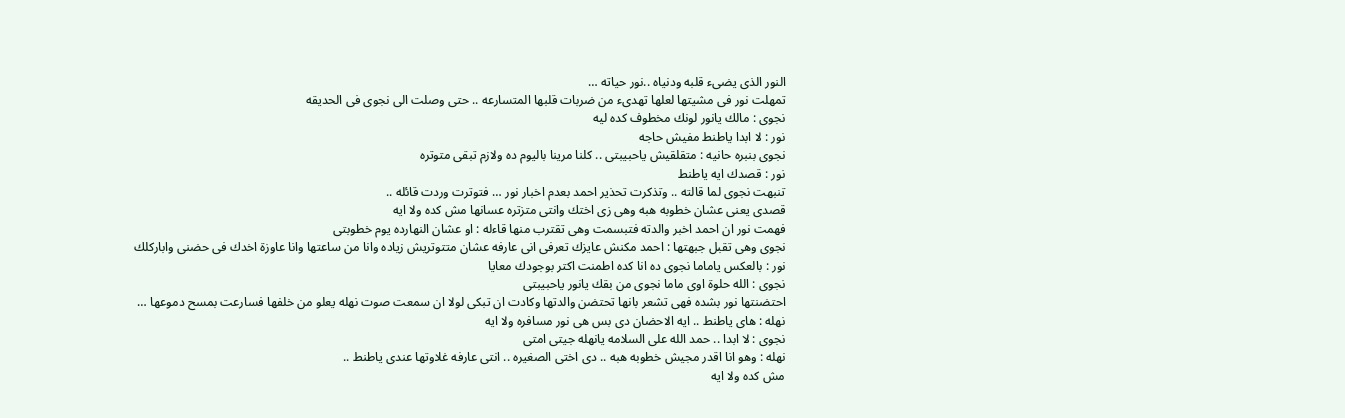النور الذى يضىء قلبه ودنياه ..نور حياته …
تمهلت نور فى مشيتها لعلها تهدىء من ضربات قلبها المتسارعه .. حتى وصلت الى نجوى فى الحديقه
نجوى : مالك يانور لونك مخطوف كده ليه
نور : لا ابدا ياطنط مفيش حاجه
نجوى بنبره حانيه : متقلقيش ياحبيبتى .. كلنا مرينا باليوم ده ولازم تبقى متوتره
نور : قصدك ايه ياطنط
تنبهت نجوى لما قالته .. وتذكرت تحذير احمد بعدم اخبار نور … فتوترت وردت قائله ..
قصدى يعنى عشان خطوبه هبه وهى زى اختك وانتى متزتره عسانها مش كده ولا ايه
فهمت نور ان احمد اخبر والدته فتبسمت وهى تقترب منها قاءله : او عشان النهارده يوم خطوبتى
نجوى وهى تقبل جبهتها : احمد مكنش عايزك تعرفى انى عارفه عشان متتوتريش زياده وانا من ساعتها وانا عاوزة اخدك فى حضنى واباركلك
نور : بالعكس ياماما نجوى ده انا كده اطمنت اكتر بوجودك معايا
نجوى : الله حلوة اوى ماما نجوى من بقك يانور ياحبيبتى
احتضنتها نور بشده فهى تشعر بانها تحتضن والدتها وكادت ان تبكى لولا ان سمعت صوت نهله يعلو من خلفها فسارعت بمسح دموعها …
نهله : هاى ياطنط .. ايه الاحضان دى بس هى نور مسافره ولا ايه
نجوى : لا ابدا .. حمد الله على السلامه يانهله جيتى امتى
نهله : وهو انا اقدر مجيش خطوبه هبه .. دى اختى الصغيره .. انتى عارفه غلاوتها عندى ياطنط ..
مش كده ولا ايه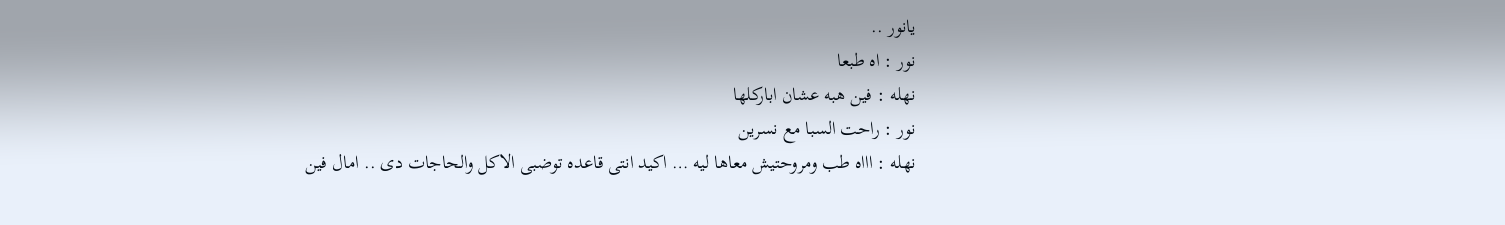يانور ..
نور : اه طبعا
نهله : فين هبه عشان اباركلها
نور : راحت السبا مع نسرين
نهله : اااه طب ومروحتيش معاها ليه … اكيد انتى قاعده توضبى الاكل والحاجات دى .. امال فين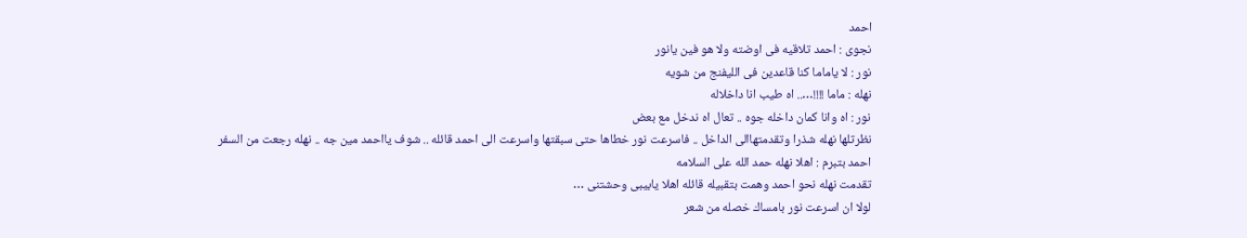احمد
نجوى : احمد تلاقيه فى اوضته ولا هو فين يانور
نور : لا ياماما كنا قاعدين فى الليفنج من شويه
نهله : ماما !!!!….. اه طيب انا داخلاله
نور : اه وانا كمان داخله جوه .. تعال اه ندخل مع بعض
نظرتلها نهله شذرا وتقدمتهاالى الداخل .. فاسرعت نور خطاها حتى سبقتها واسرعت الى احمد قائله .. شوف يااحمد مين جه .. نهله رجعت من السفر
احمد بتبرم : اهلا نهله حمد الله على السلامه
تقدمت نهله نحو احمد وهمت بتقبيله قائله اهلا يابيبى وحشتنى …
لولا ان اسرعت نور بامساك خصله من شعر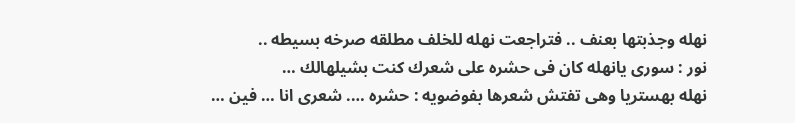نهله وجذبتها بعنف .. فتراجعت نهله للخلف مطلقه صرخه بسيطه ..
نور : سورى يانهله كان فى حشره على شعرك كنت بشيلهالك …
نهله بهستريا وهى تفتش شعرها بفوضويه : حشره …. شعرى انا … فين …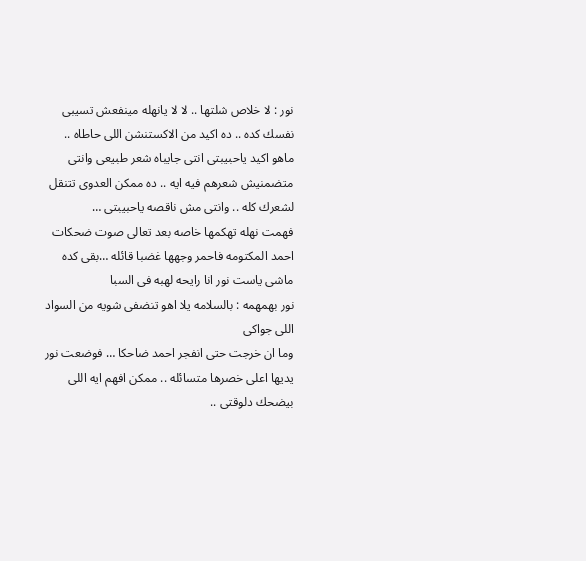نور : لا خلاص شلتها .. لا لا يانهله مينفعش تسيبى نفسك كده .. ده اكيد من الاكستنشن اللى حاطاه .. ماهو اكيد ياحبيبتى انتى جايباه شعر طبيعى وانتى متضمنيش شعرهم فيه ايه .. ده ممكن العدوى تتنقل لشعرك كله .. وانتى مش ناقصه ياحبيبتى …
فهمت نهله تهكمها خاصه بعد تعالى صوت ضحكات احمد المكتومه فاحمر وجهها غضبا قائله …بقى كده ماشى ياست نور انا رايحه لهبه فى السبا
نور بهمهمه : بالسلامه يلا اهو تنضفى شويه من السواد اللى جواكى
وما ان خرجت حتى انفجر احمد ضاحكا … فوضعت نور يديها اعلى خصرها متسائله .. ممكن افهم ايه اللى بيضحك دلوقتى ..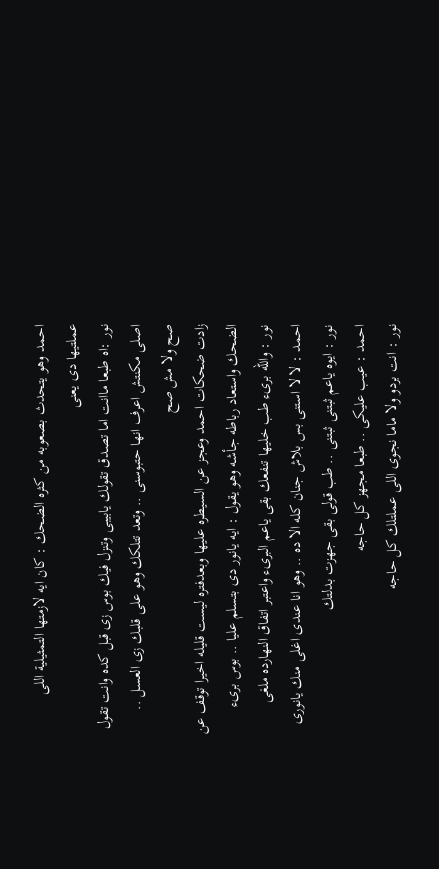احمد وهو يتحدث بصعوبه من كثره الضحك : كان ايه لازمتها التمثيلية اللى عملتيها دى يعنى
نور :اه طبعا ماانت اما تصدق تقولك يابيبى وتنزل فيك بوس زى قبل كده وانت تقول اصلى مكنتش اعرف انها حتبوسنى .. وتعد تتلكك وهو على قلبك زى العسل .. صح ولا مش صح
زادت ضحكات احمد وعجز عن السيطره عليها وبعدفتره ليست قليله اخيرا توقف عن الضحك واستعاد رباطه جأشه وهو يقول : ايه يانور دى بتسلم عليا .. بوس برىء
نور : والله برىء طب خليها تنفعك بقى ياعم البرىء واعتبر اتفاق النهارده ملغى
احمد : لا لا استنى بس بلاش جنان كله الا ده .. وهو انا عندى اغلى منك يانورى
نور : ايوه ياعم ثبتنى ثبتنى .. طب قولى بقى جهزت بدلتك
احمد : عيب عليكى .. طبعا مجهز كل حاجه
نور : انت بردو ولا ماما نجوى اللى عملتلك كل حاجه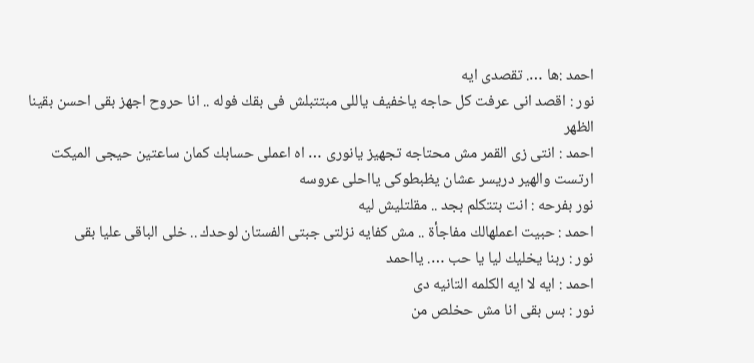احمد :ها …. تقصدى ايه
نور : اقصد انى عرفت كل حاجه ياخفيف ياللى مبتتبلش فى بقك فوله .. انا حروح اجهز بقى احسن بقينا الظهر
احمد : انتى زى القمر مش محتاجه تجهيز يانورى … اه اعملى حسابك كمان ساعتين حيجى الميكت ارتست والهير دريسر عشان يظبطوكى يااحلى عروسه
نور بفرحه : انت بتتكلم بجد .. مقلتليش ليه
احمد : حبيت اعملهالك مفاجأة .. مش كفايه نزلتى جبتى الفستان لوحدك .. خلى الباقى عليا بقى
نور : ربنا يخليك ليا يا حب …. يااحمد
احمد : ايه لا ايه الكلمه التانيه دى
نور : بس بقى انا مش حخلص من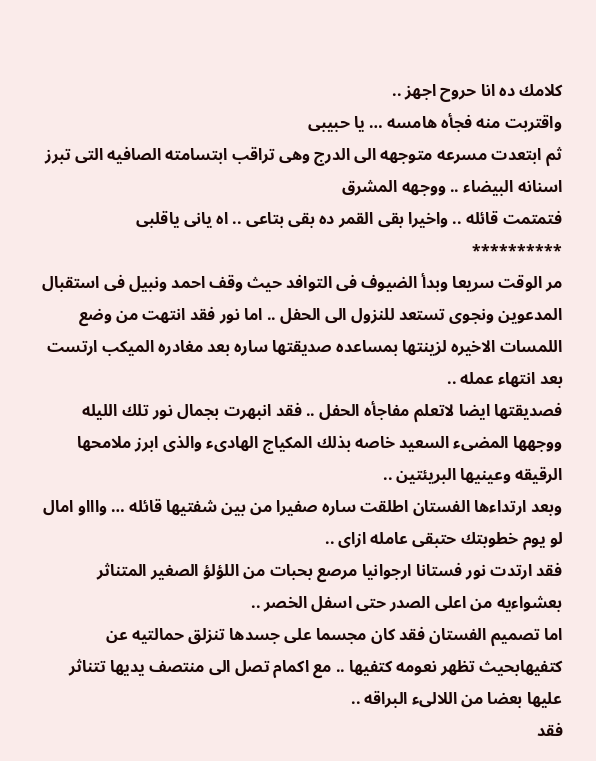كلامك ده انا حروح اجهز ..
واقتربت منه فجأه هامسه … يا حبيبى
ثم ابتعدت مسرعه متوجهه الى الدرج وهى تراقب ابتسامته الصافيه التى تبرز اسنانه البيضاء .. ووجهه المشرق
فتمتمت قائله .. واخيرا بقى القمر ده بقى بتاعى .. اه يانى ياقلبى
**********
مر الوقت سريعا وبدأ الضيوف فى التوافد حيث وقف احمد ونبيل فى استقبال المدعوين ونجوى تستعد للنزول الى الحفل .. اما نور فقد انتهت من وضع اللمسات الاخيره لزينتها بمساعده صديقتها ساره بعد مغادره الميكب ارتست بعد انتهاء عمله ..
فصديقتها ايضا لاتعلم مفاجأه الحفل .. فقد انبهرت بجمال نور تلك الليله ووجهها المضىء السعيد خاصه بذلك المكياج الهادىء والذى ابرز ملامحها الرقيقه وعينيها البريئتين ..
وبعد ارتداءها الفستان اطلقت ساره صفيرا من بين شفتيها قائله … واااو امال لو يوم خطوبتك حتبقى عامله ازاى ..
فقد ارتدت نور فستانا ارجوانيا مرصع بحبات من اللؤلؤ الصغير المتناثر بعشواءيه من اعلى الصدر حتى اسفل الخصر ..
اما تصميم الفستان فقد كان مجسما على جسدها تنزلق حمالتيه عن كتفيهابحيث تظهر نعومه كتفيها .. مع اكمام تصل الى منتصف يديها تتناثر عليها بعضا من اللالىء البراقه ..
فقد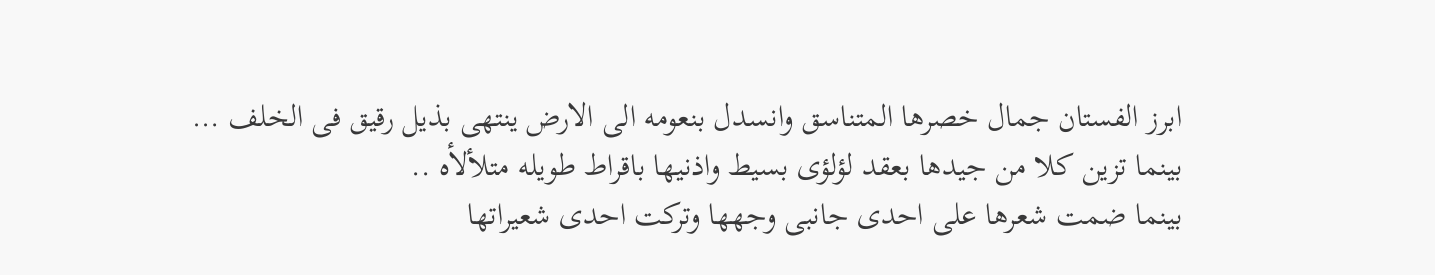ابرز الفستان جمال خصرها المتناسق وانسدل بنعومه الى الارض ينتهى بذيل رقيق فى الخلف …
بينما تزين كلا من جيدها بعقد لؤلؤى بسيط واذنيها باقراط طويله متلألأه ..
بينما ضمت شعرها على احدى جانبى وجهها وتركت احدى شعيراتها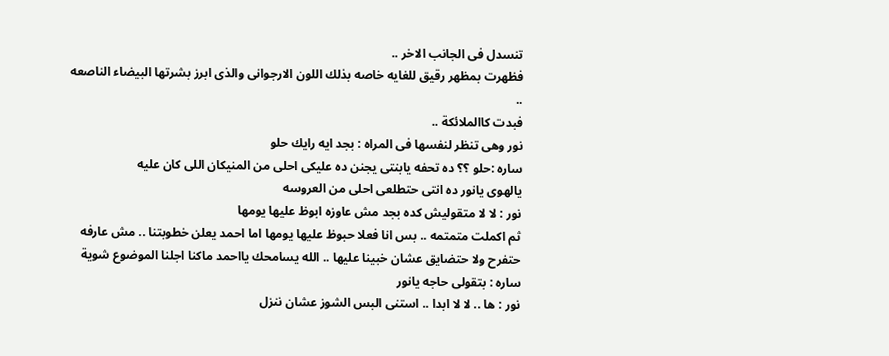تنسدل فى الجانب الاخر ..
فظهرت بمظهر رقيق للغايه خاصه بذلك اللون الارجوانى والذى ابرز بشرتها البيضاء الناصعه ..
فبدت كاالملائكة ..
نور وهى تنظر لنفسها فى المراه : بجد ايه رايك حلو
ساره :حلو ؟؟ ده تحفه يابنتى يجنن ده عليكى احلى من المنيكان اللى كان عليه
يالهوى يانور ده انتى حتطلعى احلى من العروسه
نور : لا لا متقوليش كده بجد مش عاوزه ابوظ عليها يومها
ثم اكملت متمتمه .. بس انا فعلا حبوظ عليها يومها اما احمد يعلن خطوبتنا .. مش عارفه حتفرح ولا حتضايق عشان خبينا عليها .. الله يسامحك يااحمد ماكنا اجلنا الموضوع شوية
ساره : بتقولى حاجه يانور
نور : ها .. لا لا ابدا .. استنى البس الشوز عشان ننزل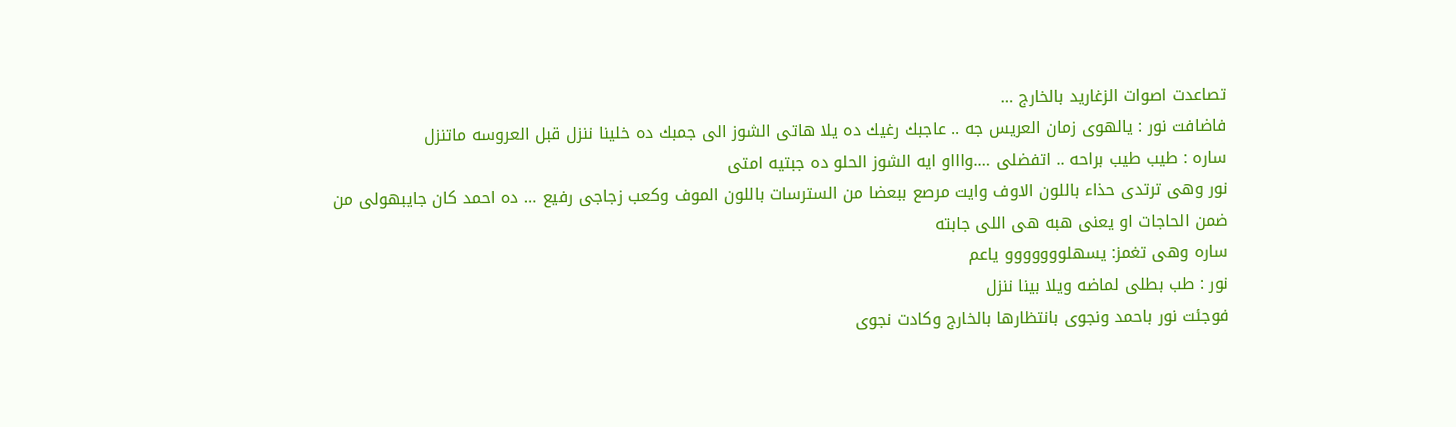تصاعدت اصوات الزغاريد بالخارج …
فاضافت نور : يالهوى زمان العريس جه .. عاجبك رغيك ده يلا هاتى الشوز الى جمبك ده خلينا ننزل قبل العروسه ماتنزل
ساره : طيب طيب براحه .. اتفضلى ….واااو ايه الشوز الحلو ده جبتيه امتى
نور وهى ترتدى حذاء باللون الاوف وايت مرصع ببعضا من السترسات باللون الموف وكعب زجاجى رفيع … ده احمد كان جايبهولى من ضمن الحاجات او يعنى هبه هى اللى جابته
ساره وهى تغمز: يسهلووووووو ياعم
نور : طب بطلى لماضه ويلا بينا ننزل
فوجئت نور باحمد ونجوى بانتظارها بالخارج وكادت نجوى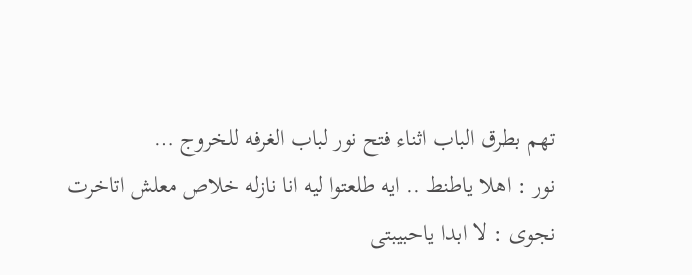تهم بطرق الباب اثناء فتح نور لباب الغرفه للخروج …
نور : اهلا ياطنط .. ايه طلعتوا ليه انا نازله خلاص معلش اتاخرت
نجوى : لا ابدا ياحبيبتى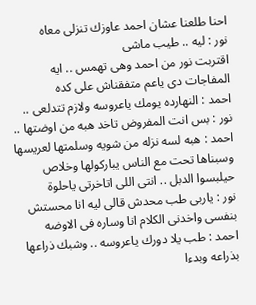احنا طلعنا عشان احمد عاوزك تنزلى معاه
نور : ليه .. طيب ماشى
اقتربت نور من احمد وهى تهمس .. ايه المفاجات دى ياعم متفقناش على كده
احمد : النهارده يومك ياعروسه ولازم تتدلعى ..
نور : بس انت المفروض تاخد هبه من اوضتها ..
احمد : هبه لسه نزله من شويه وسلمتها لعريسها وسبناها تحت مع الناس يباركولها وخلاص حيلبسوا الدبل .. انتى اللى اتاخرتى ياحلوة
نور : ياربى طب محدش قالى ليه انا محستش بنفسى واخدنى الكلام انا وساره فى الاوضه
احمد : طب يلا دورك ياعروسه .. وشبك ذراعها بذراعه وبدءا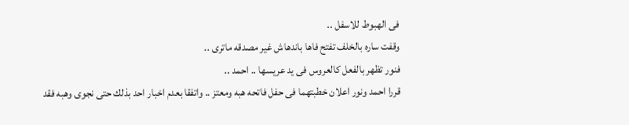فى الهبوط للاسفل ..
وقفت ساره بالخلف تفتح فاها باندهاش غير مصدقه ماترى ..
فنور تظهر بالفعل كالعروس فى يد عريسها .. احمد ..
قررا احمد ونور اعلان خطبتهما فى حفل فاتحه هبه ومعتز .. واتفقا بعدم اخبار احد بذلك حتى نجوى وهبه فقد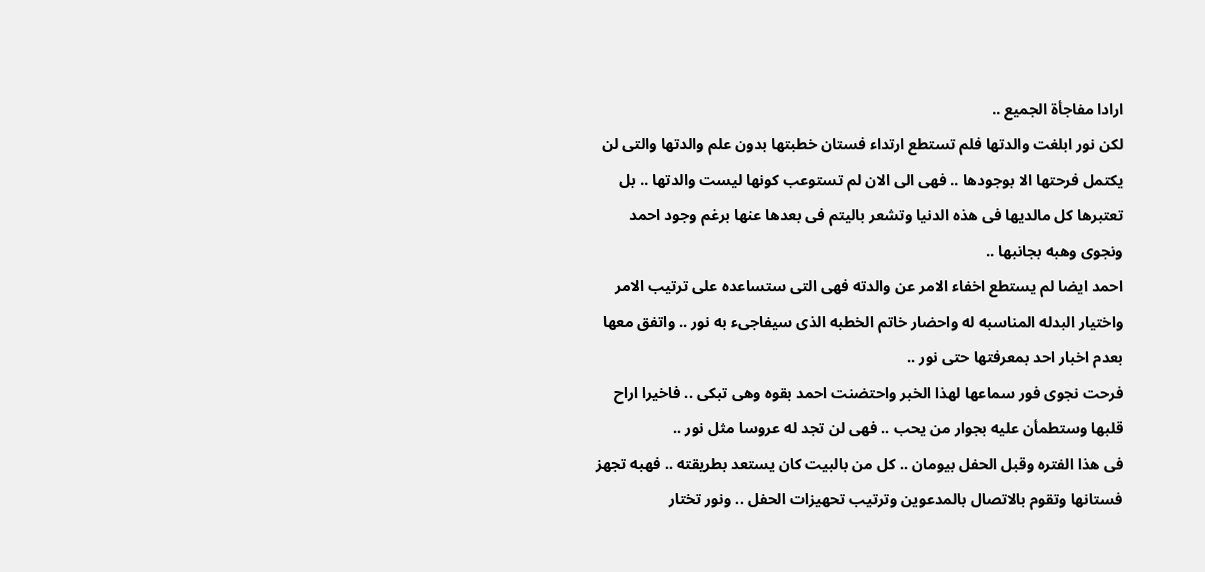ارادا مفاجأة الجميع ..
لكن نور ابلغت والدتها فلم تستطع ارتداء فستان خطبتها بدون علم والدتها والتى لن يكتمل فرحتها الا بوجودها .. فهى الى الان لم تستوعب كونها ليست والدتها .. بل تعتبرها كل مالديها فى هذه الدنيا وتشعر باليتم فى بعدها عنها برغم وجود احمد ونجوى وهبه بجانبها ..
احمد ايضا لم يستطع اخفاء الامر عن والدته فهى التى ستساعده على ترتيب الامر واختيار البدله المناسبه له واحضار خاتم الخطبه الذى سيفاجىء به نور .. واتفق معها بعدم اخبار احد بمعرفتها حتى نور ..
فرحت نجوى فور سماعها لهذا الخبر واحتضنت احمد بقوه وهى تبكى .. فاخيرا اراح قلبها وستطمأن عليه بجوار من يحب .. فهى لن تجد له عروسا مثل نور ..
فى هذا الفتره وقبل الحفل بيومان .. كل من بالبيت كان يستعد بطريقته .. فهبه تجهز فستانها وتقوم بالاتصال بالمدعوين وترتيب تحهيزات الحفل .. ونور تختار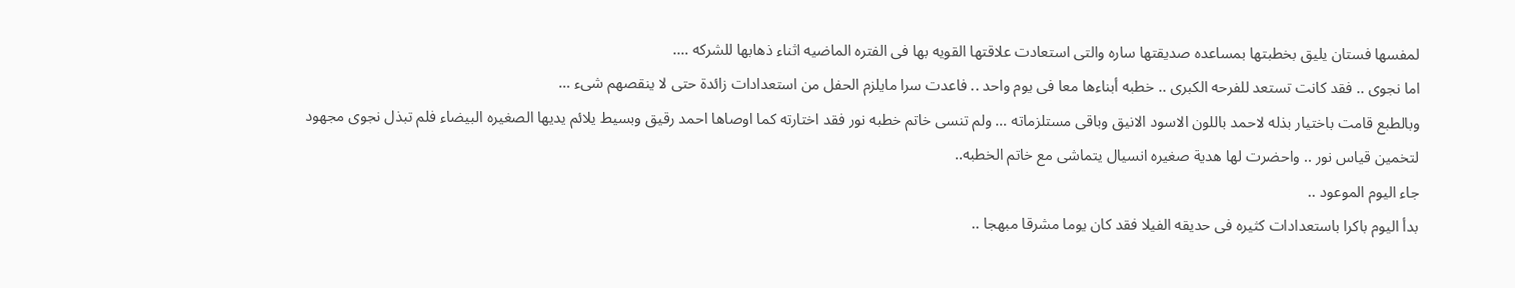لمفسها فستان يليق بخطبتها بمساعده صديقتها ساره والتى استعادت علاقتها القويه بها فى الفتره الماضيه اثناء ذهابها للشركه ….
اما نجوى .. فقد كانت تستعد للفرحه الكبرى .. خطبه أبناءها معا فى يوم واحد .. فاعدت سرا مايلزم الحفل من استعدادات زائدة حتى لا ينقصهم شىء …
وبالطبع قامت باختيار بذله لاحمد باللون الاسود الانيق وباقى مستلزماته … ولم تنسى خاتم خطبه نور فقد اختارته كما اوصاها احمد رقيق وبسيط يلائم يديها الصغيره البيضاء فلم تبذل نجوى مجهود لتخمين قياس نور .. واحضرت لها هدية صغيره انسيال يتماشى مع خاتم الخطبه..
جاء اليوم الموعود ..
بدأ اليوم باكرا باستعدادات كثيره فى حديقه الفيلا فقد كان يوما مشرقا مبهجا ..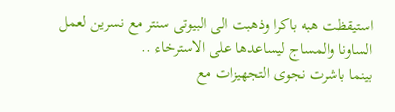استيقظت هبه باكرا وذهبت الى البيوتى سنتر مع نسرين لعمل الساونا والمساج ليساعدها على الاسترخاء ..
بينما باشرت نجوى التجهيزات مع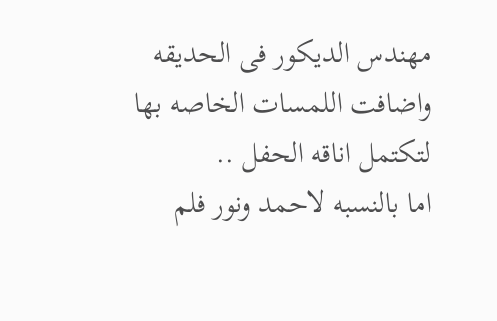مهندس الديكور فى الحديقه واضافت اللمسات الخاصه بها لتكتمل اناقه الحفل ..
اما بالنسبه لاحمد ونور فلم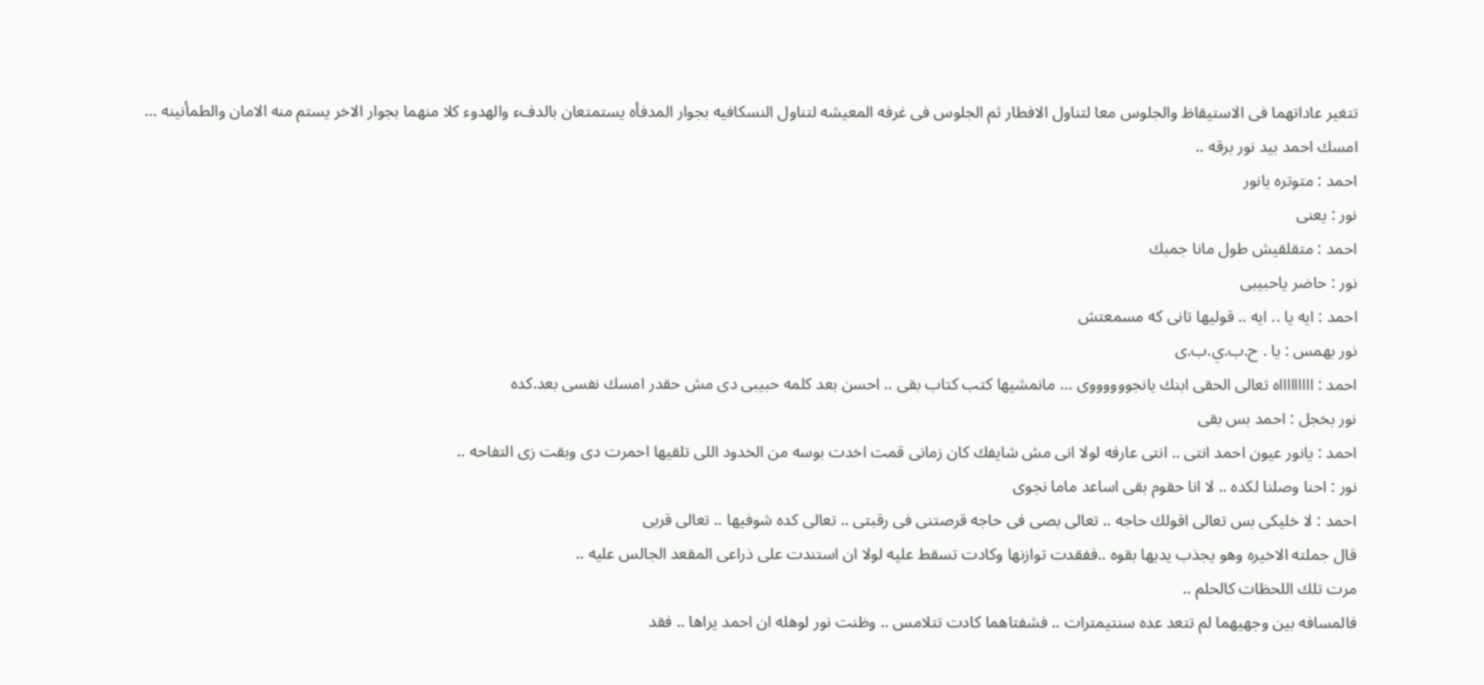تتغير عاداتهما فى الاستيقاظ والجلوس معا لتناول الافطار ثم الجلوس فى غرفه المعيشه لتناول النسكافيه بجوار المدفأه يستمتعان بالدفء والهدوء كلا منهما بجوار الاخر يستم منه الامان والطمأنينه …
امسك احمد بيد نور برقه ..
احمد : متوتره يانور
نور : يعنى
احمد : متقلقيش طول مانا جمبك
نور : حاضر ياحبيبى
احمد : ايه يا .. ايه .. قوليها تانى كه مسمعتش
نور بهمس : يا . ح.ب.ي.ب.ى
احمد : اااااااااه تعالى الحقى ابنك يانجووووووى … مانمشيها كتب كتاب بقى .. احسن بعد كلمه حبيبى دى مش حقدر امسك نفسى بعد.كده
نور بخجل : احمد بس بقى
احمد : يانور عيون احمد انتى .. انتى عارفه لولا انى مش شايفك كان زمانى قمت اخدت بوسه من الخدود اللى تلقيها احمرت دى وبقت زى التفاحه ..
نور : احنا وصلنا لكده .. لا انا حقوم بقى اساعد ماما نجوى
احمد : لا خليكى بس تعالى اقولك حاجه .. تعالى بصى فى حاجه قرصتنى فى رقبتى .. تعالى كده شوفيها .. تعالى قربى
قال جملته الاخيره وهو يجذب يديها بقوه ..ففقدت توازنها وكادت تسقط عليه لولا ان استندت على ذراعى المقعد الجالس عليه ..
مرت تلك اللحظات كالحلم ..
فالمسافه بين وجهيهما لم تتعد عده سنتيمترات .. فشفتاهما كادت تتلامس .. وظنت نور لوهله ان احمد يراها .. فقد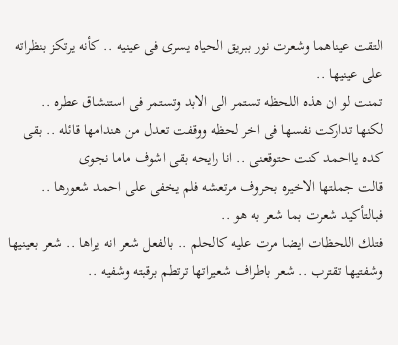التقت عيناهما وشعرت نور ببريق الحياه يسرى فى عينيه .. كأنه يرتكز بنظراته على عينيها ..
تمنت لو ان هذه اللحظه تستمر الى الابد وتستمر فى استنشاق عطره ..
لكنها تداركت نفسها فى اخر لحظه ووقفت تعدل من هندامها قائله .. بقى كده يااحمد كنت حتوقعنى .. انا رايحه بقى اشوف ماما نجوى
قالت جملتها الاخيره بحروف مرتعشه فلم يخفى على احمد شعورها .. فبالتأكيد شعرت بما شعر به هو ..
فتلك اللحظات ايضا مرت عليه كالحلم .. بالفعل شعر انه يراها .. شعر بعينيها وشفتيها تقترب .. شعر باطراف شعيراتها ترتطم برقبته وشفيه ..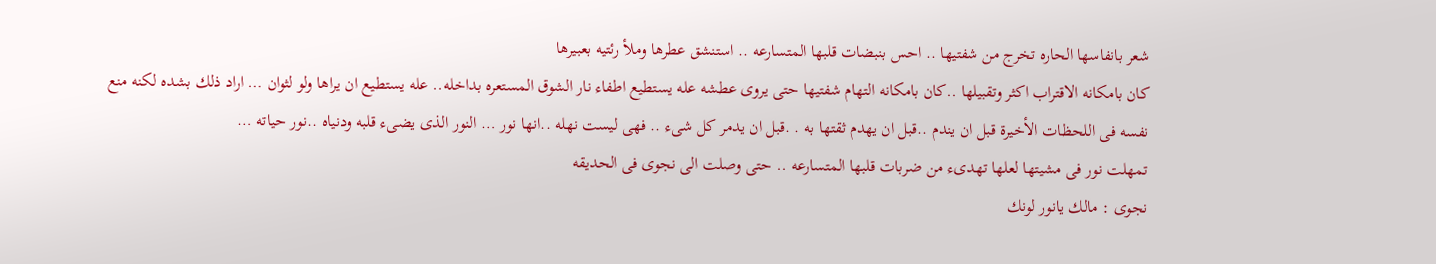شعر بانفاسها الحاره تخرج من شفتيها .. احس بنبضات قلبها المتسارعه .. استنشق عطرها وملأ رئتيه بعبيرها
كان بامكانه الاقتراب اكثر وتقبيلها ..كان بامكانه التهام شفتيها حتى يروى عطشه عله يستطيع اطفاء نار الشوق المستعره بداخله.. عله يستطيع ان يراها ولو لثوان … اراد ذلك بشده لكنه منع نفسه فى اللحظات الأخيرة قبل ان يندم ..قبل ان يهدم ثقتها به . .قبل ان يدمر كل شىء .. فهى ليست نهله ..انها نور … النور الذى يضىء قلبه ودنياه ..نور حياته …
تمهلت نور فى مشيتها لعلها تهدىء من ضربات قلبها المتسارعه .. حتى وصلت الى نجوى فى الحديقه
نجوى : مالك يانور لونك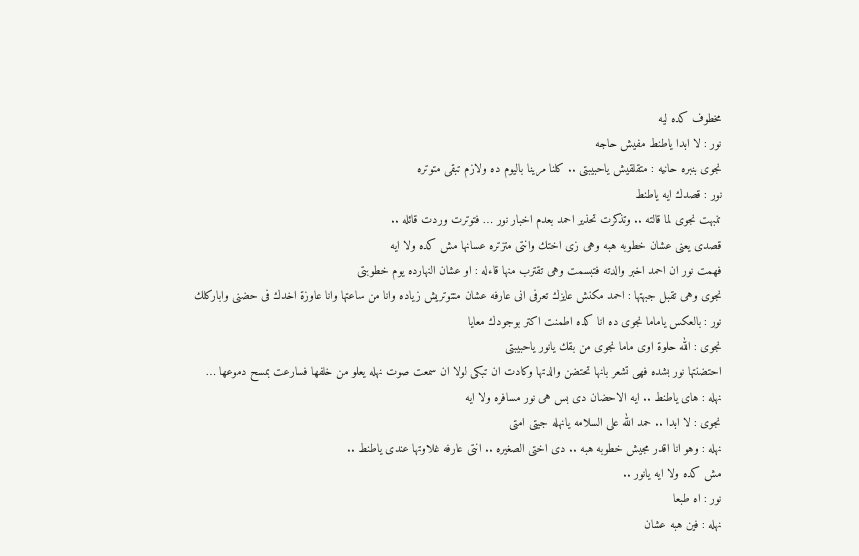مخطوف كده ليه
نور : لا ابدا ياطنط مفيش حاجه
نجوى بنبره حانيه : متقلقيش ياحبيبتى .. كلنا مرينا باليوم ده ولازم تبقى متوتره
نور : قصدك ايه ياطنط
تنبهت نجوى لما قالته .. وتذكرت تحذير احمد بعدم اخبار نور … فتوترت وردت قائله ..
قصدى يعنى عشان خطوبه هبه وهى زى اختك وانتى متزتره عسانها مش كده ولا ايه
فهمت نور ان احمد اخبر والدته فتبسمت وهى تقترب منها قاءله : او عشان النهارده يوم خطوبتى
نجوى وهى تقبل جبهتها : احمد مكنش عايزك تعرفى انى عارفه عشان متتوتريش زياده وانا من ساعتها وانا عاوزة اخدك فى حضنى واباركلك
نور : بالعكس ياماما نجوى ده انا كده اطمنت اكتر بوجودك معايا
نجوى : الله حلوة اوى ماما نجوى من بقك يانور ياحبيبتى
احتضنتها نور بشده فهى تشعر بانها تحتضن والدتها وكادت ان تبكى لولا ان سمعت صوت نهله يعلو من خلفها فسارعت بمسح دموعها …
نهله : هاى ياطنط .. ايه الاحضان دى بس هى نور مسافره ولا ايه
نجوى : لا ابدا .. حمد الله على السلامه يانهله جيتى امتى
نهله : وهو انا اقدر مجيش خطوبه هبه .. دى اختى الصغيره .. انتى عارفه غلاوتها عندى ياطنط ..
مش كده ولا ايه يانور ..
نور : اه طبعا
نهله : فين هبه عشان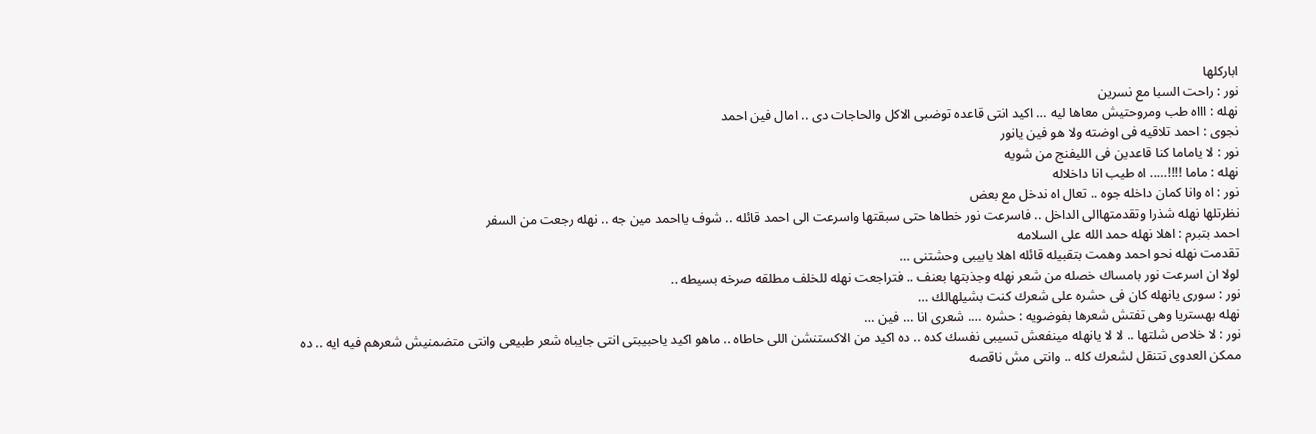اباركلها
نور : راحت السبا مع نسرين
نهله : اااه طب ومروحتيش معاها ليه … اكيد انتى قاعده توضبى الاكل والحاجات دى .. امال فين احمد
نجوى : احمد تلاقيه فى اوضته ولا هو فين يانور
نور : لا ياماما كنا قاعدين فى الليفنج من شويه
نهله : ماما !!!!….. اه طيب انا داخلاله
نور : اه وانا كمان داخله جوه .. تعال اه ندخل مع بعض
نظرتلها نهله شذرا وتقدمتهاالى الداخل .. فاسرعت نور خطاها حتى سبقتها واسرعت الى احمد قائله .. شوف يااحمد مين جه .. نهله رجعت من السفر
احمد بتبرم : اهلا نهله حمد الله على السلامه
تقدمت نهله نحو احمد وهمت بتقبيله قائله اهلا يابيبى وحشتنى …
لولا ان اسرعت نور بامساك خصله من شعر نهله وجذبتها بعنف .. فتراجعت نهله للخلف مطلقه صرخه بسيطه ..
نور : سورى يانهله كان فى حشره على شعرك كنت بشيلهالك …
نهله بهستريا وهى تفتش شعرها بفوضويه : حشره …. شعرى انا … فين …
نور : لا خلاص شلتها .. لا لا يانهله مينفعش تسيبى نفسك كده .. ده اكيد من الاكستنشن اللى حاطاه .. ماهو اكيد ياحبيبتى انتى جايباه شعر طبيعى وانتى متضمنيش شعرهم فيه ايه .. ده ممكن العدوى تتنقل لشعرك كله .. وانتى مش ناقصه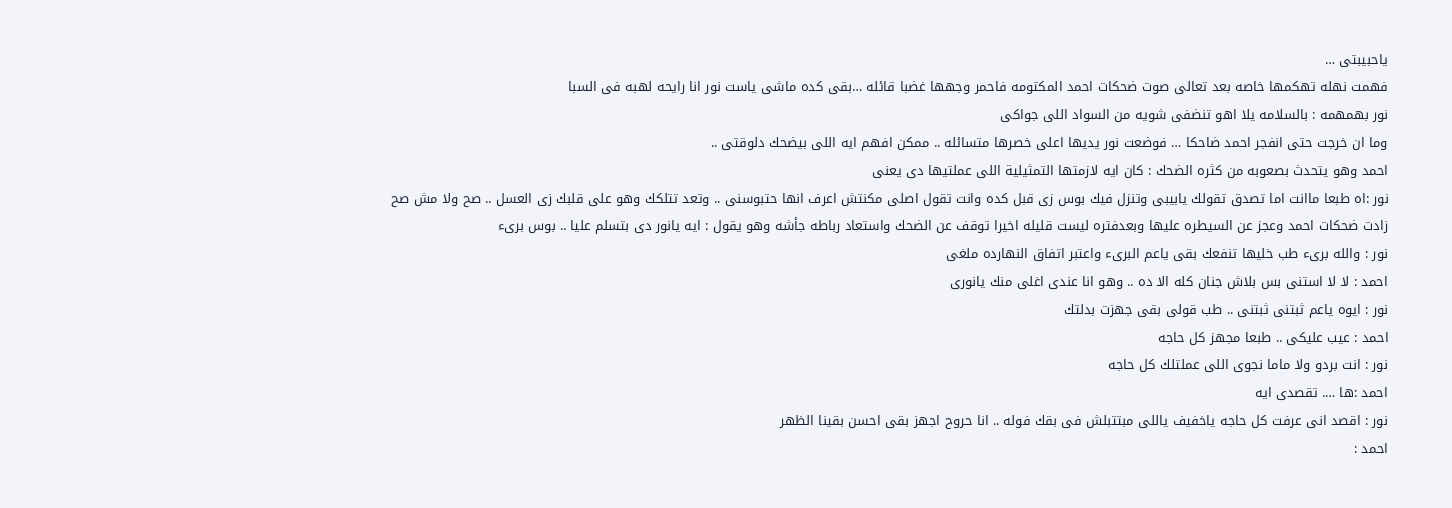ياحبيبتى …
فهمت نهله تهكمها خاصه بعد تعالى صوت ضحكات احمد المكتومه فاحمر وجهها غضبا قائله …بقى كده ماشى ياست نور انا رايحه لهبه فى السبا
نور بهمهمه : بالسلامه يلا اهو تنضفى شويه من السواد اللى جواكى
وما ان خرجت حتى انفجر احمد ضاحكا … فوضعت نور يديها اعلى خصرها متسائله .. ممكن افهم ايه اللى بيضحك دلوقتى ..
احمد وهو يتحدث بصعوبه من كثره الضحك : كان ايه لازمتها التمثيلية اللى عملتيها دى يعنى
نور :اه طبعا ماانت اما تصدق تقولك يابيبى وتنزل فيك بوس زى قبل كده وانت تقول اصلى مكنتش اعرف انها حتبوسنى .. وتعد تتلكك وهو على قلبك زى العسل .. صح ولا مش صح
زادت ضحكات احمد وعجز عن السيطره عليها وبعدفتره ليست قليله اخيرا توقف عن الضحك واستعاد رباطه جأشه وهو يقول : ايه يانور دى بتسلم عليا .. بوس برىء
نور : والله برىء طب خليها تنفعك بقى ياعم البرىء واعتبر اتفاق النهارده ملغى
احمد : لا لا استنى بس بلاش جنان كله الا ده .. وهو انا عندى اغلى منك يانورى
نور : ايوه ياعم ثبتنى ثبتنى .. طب قولى بقى جهزت بدلتك
احمد : عيب عليكى .. طبعا مجهز كل حاجه
نور : انت بردو ولا ماما نجوى اللى عملتلك كل حاجه
احمد :ها …. تقصدى ايه
نور : اقصد انى عرفت كل حاجه ياخفيف ياللى مبتتبلش فى بقك فوله .. انا حروح اجهز بقى احسن بقينا الظهر
احمد :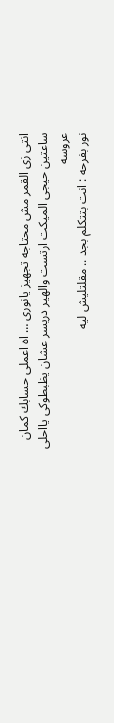انتى زى القمر مش محتاجه تجهيز يانورى … اه اعملى حسابك كمان ساعتين حيجى الميكت ارتست والهير دريسر عشان يظبطوكى يااحلى عروسه
نور بفرحه : انت بتتكلم بجد .. مقلتليش ليه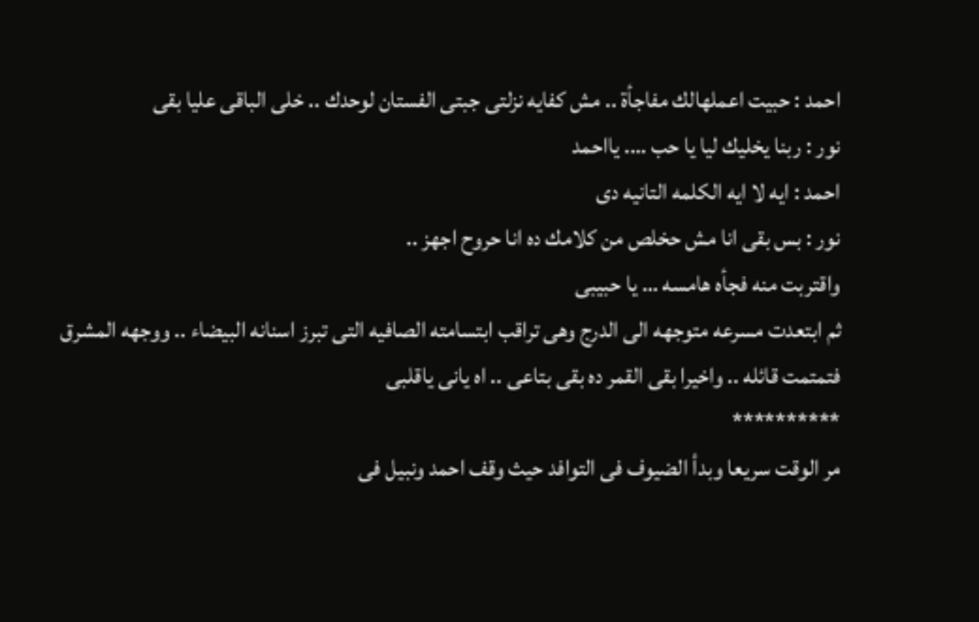احمد : حبيت اعملهالك مفاجأة .. مش كفايه نزلتى جبتى الفستان لوحدك .. خلى الباقى عليا بقى
نور : ربنا يخليك ليا يا حب …. يااحمد
احمد : ايه لا ايه الكلمه التانيه دى
نور : بس بقى انا مش حخلص من كلامك ده انا حروح اجهز ..
واقتربت منه فجأه هامسه … يا حبيبى
ثم ابتعدت مسرعه متوجهه الى الدرج وهى تراقب ابتسامته الصافيه التى تبرز اسنانه البيضاء .. ووجهه المشرق
فتمتمت قائله .. واخيرا بقى القمر ده بقى بتاعى .. اه يانى ياقلبى
**********
مر الوقت سريعا وبدأ الضيوف فى التوافد حيث وقف احمد ونبيل فى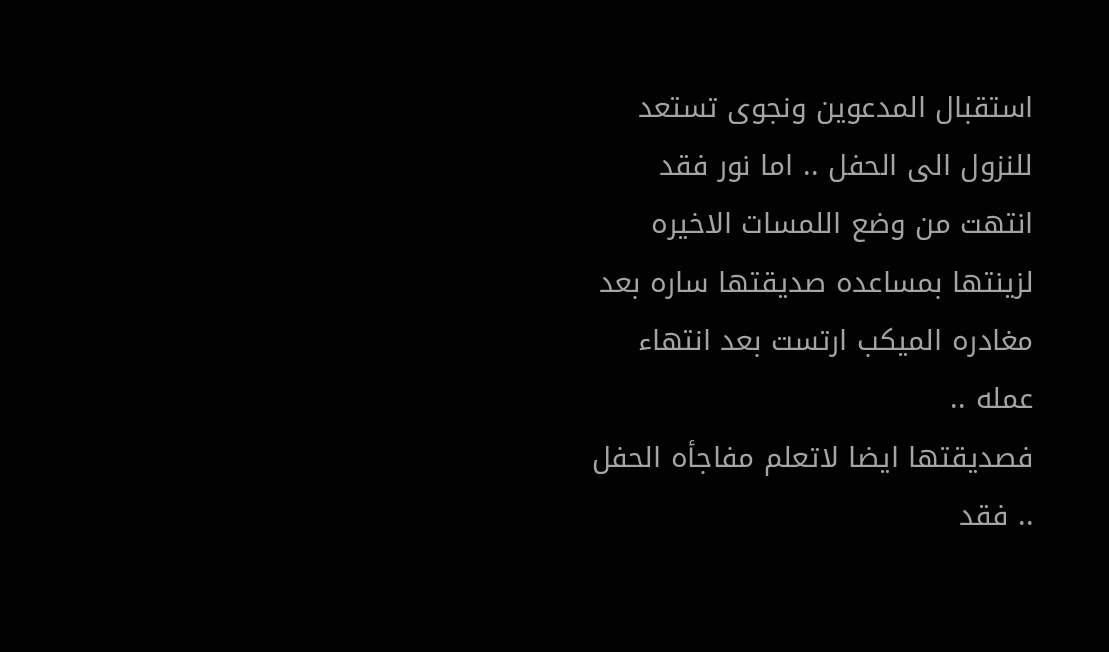استقبال المدعوين ونجوى تستعد للنزول الى الحفل .. اما نور فقد انتهت من وضع اللمسات الاخيره لزينتها بمساعده صديقتها ساره بعد مغادره الميكب ارتست بعد انتهاء عمله ..
فصديقتها ايضا لاتعلم مفاجأه الحفل .. فقد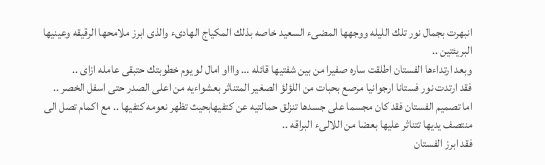انبهرت بجمال نور تلك الليله ووجهها المضىء السعيد خاصه بذلك المكياج الهادىء والذى ابرز ملامحها الرقيقه وعينيها البريئتين ..
وبعد ارتداءها الفستان اطلقت ساره صفيرا من بين شفتيها قائله … واااو امال لو يوم خطوبتك حتبقى عامله ازاى ..
فقد ارتدت نور فستانا ارجوانيا مرصع بحبات من اللؤلؤ الصغير المتناثر بعشواءيه من اعلى الصدر حتى اسفل الخصر ..
اما تصميم الفستان فقد كان مجسما على جسدها تنزلق حمالتيه عن كتفيهابحيث تظهر نعومه كتفيها .. مع اكمام تصل الى منتصف يديها تتناثر عليها بعضا من اللالىء البراقه ..
فقد ابرز الفستان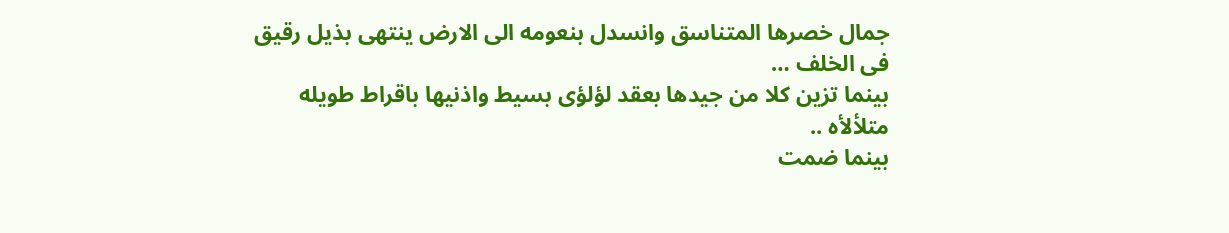جمال خصرها المتناسق وانسدل بنعومه الى الارض ينتهى بذيل رقيق فى الخلف …
بينما تزين كلا من جيدها بعقد لؤلؤى بسيط واذنيها باقراط طويله متلألأه ..
بينما ضمت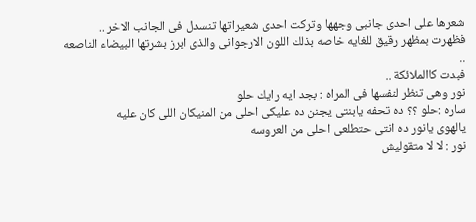شعرها على احدى جانبى وجهها وتركت احدى شعيراتها تنسدل فى الجانب الاخر ..
فظهرت بمظهر رقيق للغايه خاصه بذلك اللون الارجوانى والذى ابرز بشرتها البيضاء الناصعه ..
فبدت كاالملائكة ..
نور وهى تنظر لنفسها فى المراه : بجد ايه رايك حلو
ساره :حلو ؟؟ ده تحفه يابنتى يجنن ده عليكى احلى من المنيكان اللى كان عليه
يالهوى يانور ده انتى حتطلعى احلى من العروسه
نور : لا لا متقوليش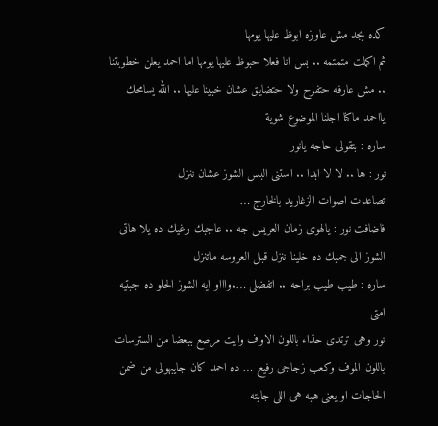كده بجد مش عاوزه ابوظ عليها يومها
ثم اكملت متمتمه .. بس انا فعلا حبوظ عليها يومها اما احمد يعلن خطوبتنا .. مش عارفه حتفرح ولا حتضايق عشان خبينا عليها .. الله يسامحك يااحمد ماكنا اجلنا الموضوع شوية
ساره : بتقولى حاجه يانور
نور : ها .. لا لا ابدا .. استنى البس الشوز عشان ننزل
تصاعدت اصوات الزغاريد بالخارج …
فاضافت نور : يالهوى زمان العريس جه .. عاجبك رغيك ده يلا هاتى الشوز الى جمبك ده خلينا ننزل قبل العروسه ماتنزل
ساره : طيب طيب براحه .. اتفضلى ….واااو ايه الشوز الحلو ده جبتيه امتى
نور وهى ترتدى حذاء باللون الاوف وايت مرصع ببعضا من السترسات باللون الموف وكعب زجاجى رفيع … ده احمد كان جايبهولى من ضمن الحاجات او يعنى هبه هى اللى جابته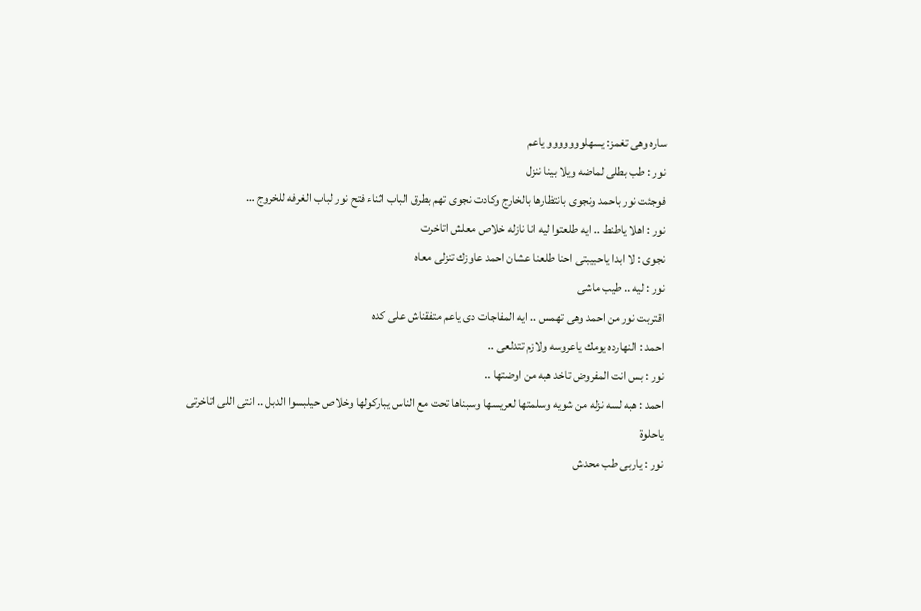ساره وهى تغمز: يسهلووووووو ياعم
نور : طب بطلى لماضه ويلا بينا ننزل
فوجئت نور باحمد ونجوى بانتظارها بالخارج وكادت نجوى تهم بطرق الباب اثناء فتح نور لباب الغرفه للخروج …
نور : اهلا ياطنط .. ايه طلعتوا ليه انا نازله خلاص معلش اتاخرت
نجوى : لا ابدا ياحبيبتى احنا طلعنا عشان احمد عاوزك تنزلى معاه
نور : ليه .. طيب ماشى
اقتربت نور من احمد وهى تهمس .. ايه المفاجات دى ياعم متفقناش على كده
احمد : النهارده يومك ياعروسه ولازم تتدلعى ..
نور : بس انت المفروض تاخد هبه من اوضتها ..
احمد : هبه لسه نزله من شويه وسلمتها لعريسها وسبناها تحت مع الناس يباركولها وخلاص حيلبسوا الدبل .. انتى اللى اتاخرتى ياحلوة
نور : ياربى طب محدش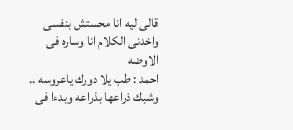قالى ليه انا محستش بنفسى واخدنى الكلام انا وساره فى الاوضه
احمد : طب يلا دورك ياعروسه .. وشبك ذراعها بذراعه وبدءا فى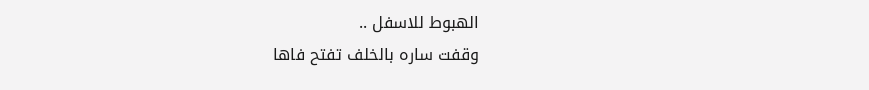الهبوط للاسفل ..
وقفت ساره بالخلف تفتح فاها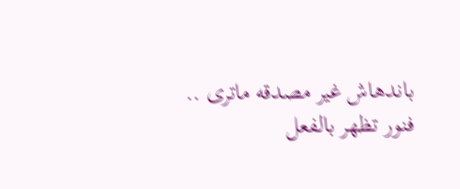باندهاش غير مصدقه ماترى ..
فنور تظهر بالفعل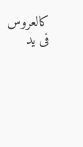كالعروس فى يد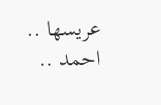عريسها .. احمد ..